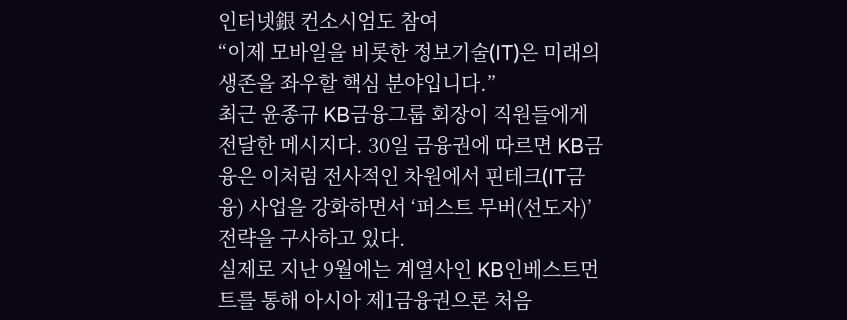인터넷銀 컨소시엄도 참여
“이제 모바일을 비롯한 정보기술(IT)은 미래의 생존을 좌우할 핵심 분야입니다.”
최근 윤종규 KB금융그룹 회장이 직원들에게 전달한 메시지다. 30일 금융권에 따르면 KB금융은 이처럼 전사적인 차원에서 핀테크(IT금융) 사업을 강화하면서 ‘퍼스트 무버(선도자)’ 전략을 구사하고 있다.
실제로 지난 9월에는 계열사인 KB인베스트먼트를 통해 아시아 제1금융권으론 처음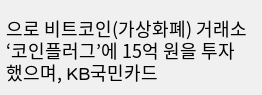으로 비트코인(가상화폐) 거래소 ‘코인플러그’에 15억 원을 투자했으며, KB국민카드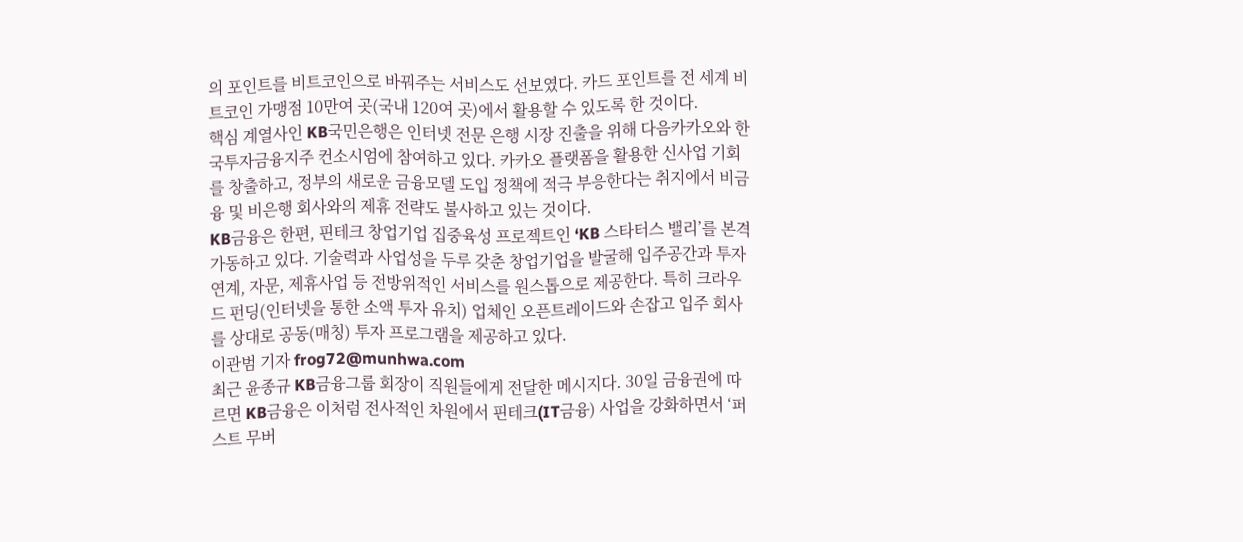의 포인트를 비트코인으로 바꿔주는 서비스도 선보였다. 카드 포인트를 전 세계 비트코인 가맹점 10만여 곳(국내 120여 곳)에서 활용할 수 있도록 한 것이다.
핵심 계열사인 KB국민은행은 인터넷 전문 은행 시장 진출을 위해 다음카카오와 한국투자금융지주 컨소시엄에 참여하고 있다. 카카오 플랫폼을 활용한 신사업 기회를 창출하고, 정부의 새로운 금융모델 도입 정책에 적극 부응한다는 취지에서 비금융 및 비은행 회사와의 제휴 전략도 불사하고 있는 것이다.
KB금융은 한편, 핀테크 창업기업 집중육성 프로젝트인 ‘KB 스타터스 밸리’를 본격 가동하고 있다. 기술력과 사업성을 두루 갖춘 창업기업을 발굴해 입주공간과 투자연계, 자문, 제휴사업 등 전방위적인 서비스를 원스톱으로 제공한다. 특히 크라우드 펀딩(인터넷을 통한 소액 투자 유치) 업체인 오픈트레이드와 손잡고 입주 회사를 상대로 공동(매칭) 투자 프로그램을 제공하고 있다.
이관범 기자 frog72@munhwa.com
최근 윤종규 KB금융그룹 회장이 직원들에게 전달한 메시지다. 30일 금융권에 따르면 KB금융은 이처럼 전사적인 차원에서 핀테크(IT금융) 사업을 강화하면서 ‘퍼스트 무버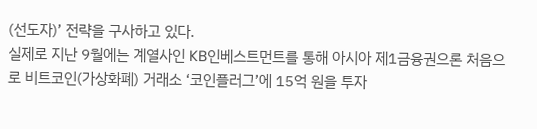(선도자)’ 전략을 구사하고 있다.
실제로 지난 9월에는 계열사인 KB인베스트먼트를 통해 아시아 제1금융권으론 처음으로 비트코인(가상화폐) 거래소 ‘코인플러그’에 15억 원을 투자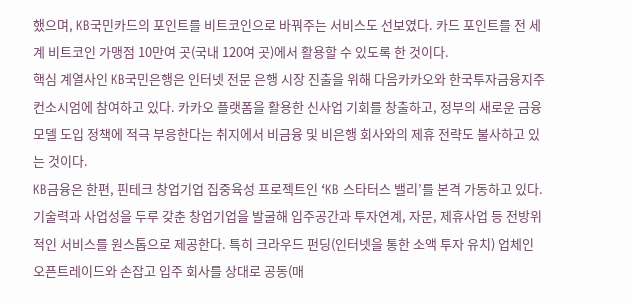했으며, KB국민카드의 포인트를 비트코인으로 바꿔주는 서비스도 선보였다. 카드 포인트를 전 세계 비트코인 가맹점 10만여 곳(국내 120여 곳)에서 활용할 수 있도록 한 것이다.
핵심 계열사인 KB국민은행은 인터넷 전문 은행 시장 진출을 위해 다음카카오와 한국투자금융지주 컨소시엄에 참여하고 있다. 카카오 플랫폼을 활용한 신사업 기회를 창출하고, 정부의 새로운 금융모델 도입 정책에 적극 부응한다는 취지에서 비금융 및 비은행 회사와의 제휴 전략도 불사하고 있는 것이다.
KB금융은 한편, 핀테크 창업기업 집중육성 프로젝트인 ‘KB 스타터스 밸리’를 본격 가동하고 있다. 기술력과 사업성을 두루 갖춘 창업기업을 발굴해 입주공간과 투자연계, 자문, 제휴사업 등 전방위적인 서비스를 원스톱으로 제공한다. 특히 크라우드 펀딩(인터넷을 통한 소액 투자 유치) 업체인 오픈트레이드와 손잡고 입주 회사를 상대로 공동(매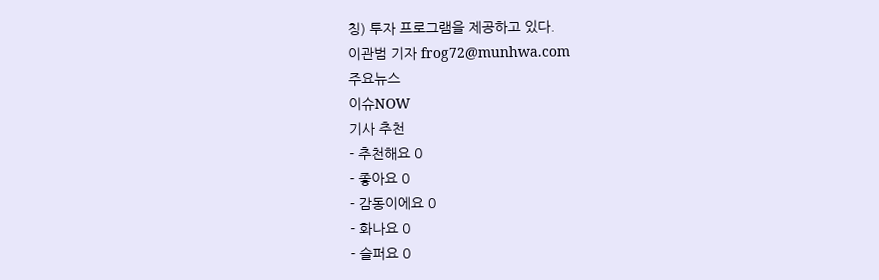칭) 투자 프로그램을 제공하고 있다.
이관범 기자 frog72@munhwa.com
주요뉴스
이슈NOW
기사 추천
- 추천해요 0
- 좋아요 0
- 감동이에요 0
- 화나요 0
- 슬퍼요 0